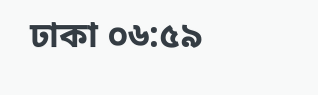ঢাকা ০৬:৫৯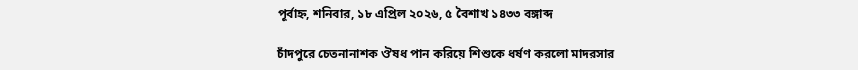পূর্বাহ্ন, শনিবার, ১৮ এপ্রিল ২০২৬, ৫ বৈশাখ ১৪৩৩ বঙ্গাব্দ

চাঁদপুরে চেতনানাশক ঔষধ পান করিয়ে শিশুকে ধর্ষণ করলো মাদরসার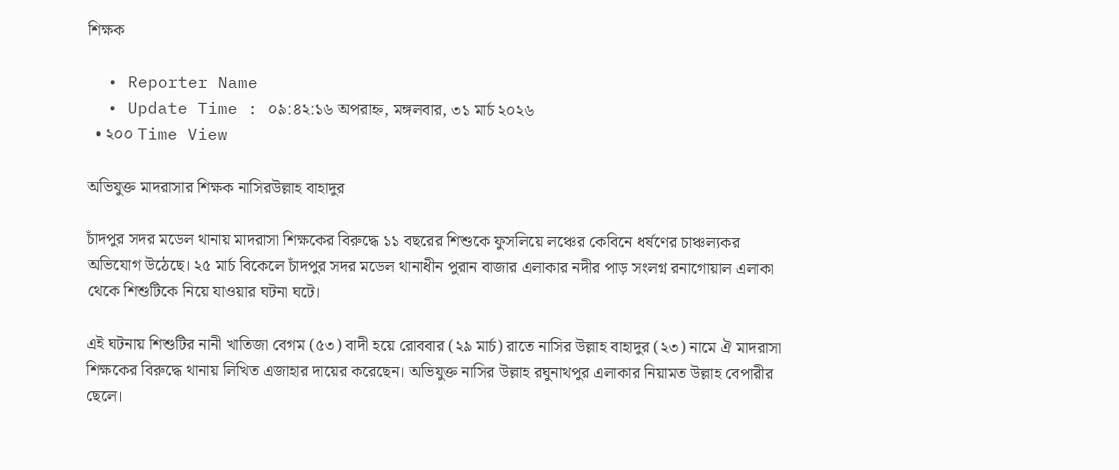শিক্ষক

  • Reporter Name
  • Update Time : ০৯:৪২:১৬ অপরাহ্ন, মঙ্গলবার, ৩১ মার্চ ২০২৬
  • ২০০ Time View

অভিযুক্ত মাদরাসার শিক্ষক নাসিরউল্লাহ বাহাদুর

চাঁদপুর সদর মডেল থানায় মাদরাসা শিক্ষকের বিরুদ্ধে ১১ বছরের শিশুকে ফুসলিয়ে লঞ্চের কেবিনে ধর্ষণের চাঞ্চল্যকর অভিযোগ উঠেছে। ২৫ মার্চ বিকেলে চাঁদপুর সদর মডেল থানাধীন পুরান বাজার এলাকার নদীর পাড় সংলগ্ন রনাগোয়াল এলাকা থেকে শিশুটিকে নিয়ে যাওয়ার ঘটনা ঘটে।

এই ঘটনায় শিশুটির নানী খাতিজা বেগম (৫৩) বাদী হয়ে রোববার (২৯ মার্চ) রাতে নাসির উল্লাহ বাহাদুর (২৩) নামে ঐ মাদরাসা শিক্ষকের বিরুদ্ধে থানায় লিখিত এজাহার দায়ের করেছেন। অভিযুক্ত নাসির উল্লাহ রঘুনাথপুর এলাকার নিয়ামত উল্লাহ বেপারীর ছেলে।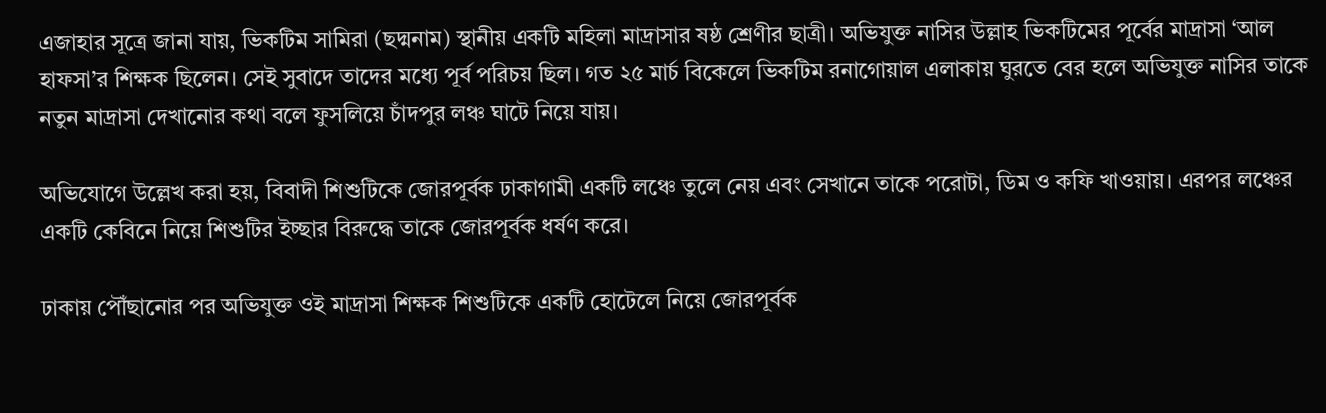এজাহার সূত্রে জানা যায়, ভিকটিম সামিরা (ছদ্মনাম) স্থানীয় একটি মহিলা মাদ্রাসার ষষ্ঠ শ্রেণীর ছাত্রী। অভিযুক্ত নাসির উল্লাহ ভিকটিমের পূর্বের মাদ্রাসা ‘আল হাফসা’র শিক্ষক ছিলেন। সেই সুবাদে তাদের মধ্যে পূর্ব পরিচয় ছিল। গত ২৫ মার্চ বিকেলে ভিকটিম রনাগোয়াল এলাকায় ঘুরতে বের হলে অভিযুক্ত নাসির তাকে নতুন মাদ্রাসা দেখানোর কথা বলে ফুসলিয়ে চাঁদপুর লঞ্চ ঘাটে নিয়ে যায়।

অভিযোগে উল্লেখ করা হয়, বিবাদী শিশুটিকে জোরপূর্বক ঢাকাগামী একটি লঞ্চে তুলে নেয় এবং সেখানে তাকে পরোটা, ডিম ও কফি খাওয়ায়। এরপর লঞ্চের একটি কেবিনে নিয়ে শিশুটির ইচ্ছার বিরুদ্ধে তাকে জোরপূর্বক ধর্ষণ করে।

ঢাকায় পৌঁছানোর পর অভিযুক্ত ওই মাদ্রাসা শিক্ষক শিশুটিকে একটি হোটেলে নিয়ে জোরপূর্বক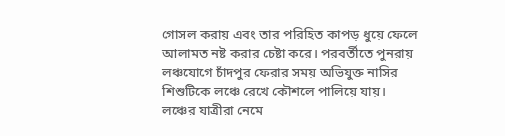গোসল করায় এবং তার পরিহিত কাপড় ধুয়ে ফেলে আলামত নষ্ট করার চেষ্টা করে। পরবর্তীতে পুনরায় লঞ্চযোগে চাঁদপুর ফেরার সময় অভিযুক্ত নাসির শিশুটিকে লঞ্চে রেখে কৌশলে পালিয়ে যায়। লঞ্চের যাত্রীরা নেমে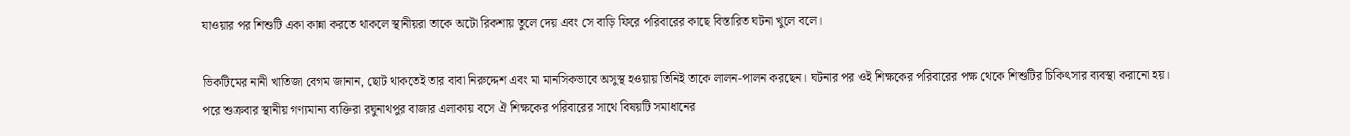যাওয়ার পর শিশুটি একা কান্না করতে থাকলে স্থানীয়রা তাকে অটো রিকশায় তুলে দেয় এবং সে বাড়ি ফিরে পরিবারের কাছে বিস্তারিত ঘটনা খুলে বলে।

ভিকটিমের নানী খাতিজা বেগম জানান, ছোট থাকতেই তার বাবা নিরুদ্দেশ এবং মা মানসিকভাবে অসুস্থ হওয়ায় তিনিই তাকে লালন-পালন করছেন। ঘটনার পর ওই শিক্ষকের পরিবারের পক্ষ থেকে শিশুটির চিকিৎসার ব্যবস্থা করানো হয়। পরে শুক্রবার স্থানীয় গণ্যমান্য ব্যক্তিরা রঘুনাথপুর বাজার এলাকায় বসে ঐ শিক্ষকের পরিবারের সাথে বিষয়টি সমাধানের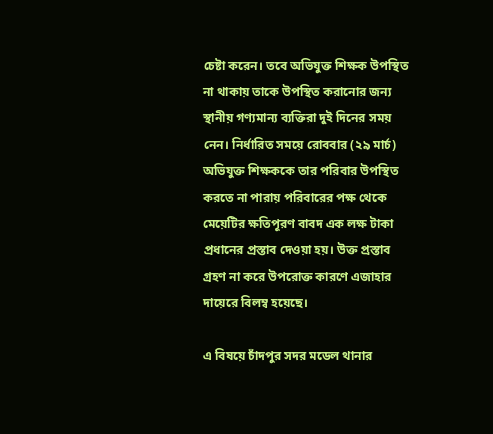চেষ্টা করেন। তবে অভিযুক্ত শিক্ষক উপস্থিত না থাকায় তাকে উপস্থিত করানোর জন্য স্থানীয় গণ্যমান্য ব্যক্তিরা দুই দিনের সময় নেন। নির্ধারিত সময়ে রোববার (২৯ মার্চ) অভিযুক্ত শিক্ষককে তার পরিবার উপস্থিত করতে না পারায় পরিবারের পক্ষ থেকে মেয়েটির ক্ষতিপূরণ বাবদ এক লক্ষ টাকা প্রধানের প্রস্তাব দেওয়া হয়। উক্ত প্রস্তাব গ্রহণ না করে উপরোক্ত কারণে এজাহার দায়েরে বিলম্ব হয়েছে।

এ বিষয়ে চাঁদপুর সদর মডেল থানার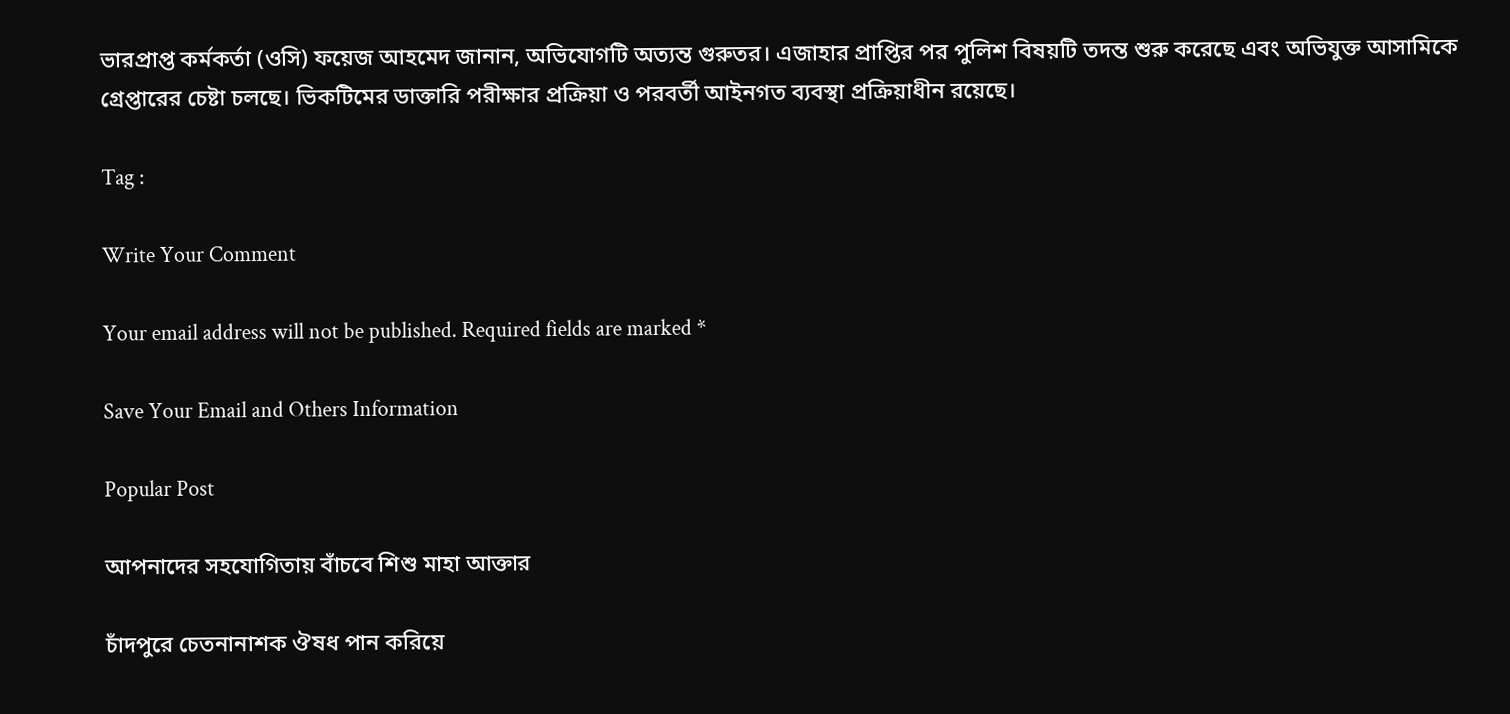ভারপ্রাপ্ত কর্মকর্তা (ওসি) ফয়েজ আহমেদ জানান, অভিযোগটি অত্যন্ত গুরুতর। এজাহার প্রাপ্তির পর পুলিশ বিষয়টি তদন্ত শুরু করেছে এবং অভিযুক্ত আসামিকে গ্রেপ্তারের চেষ্টা চলছে। ভিকটিমের ডাক্তারি পরীক্ষার প্রক্রিয়া ও পরবর্তী আইনগত ব্যবস্থা প্রক্রিয়াধীন রয়েছে।

Tag :

Write Your Comment

Your email address will not be published. Required fields are marked *

Save Your Email and Others Information

Popular Post

আপনাদের সহযোগিতায় বাঁচবে শিশু মাহা আক্তার

চাঁদপুরে চেতনানাশক ঔষধ পান করিয়ে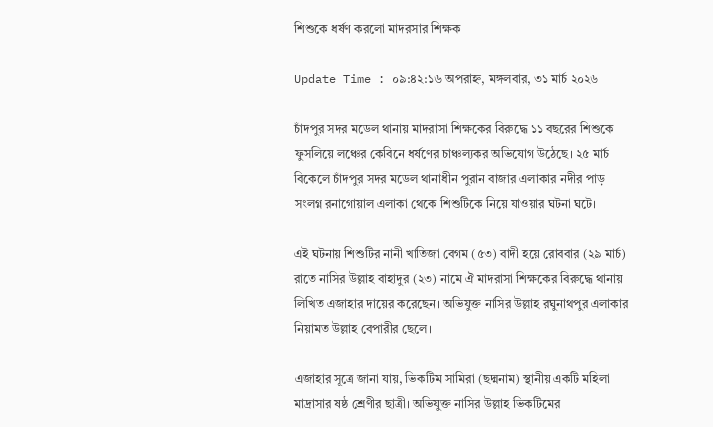শিশুকে ধর্ষণ করলো মাদরসার শিক্ষক

Update Time : ০৯:৪২:১৬ অপরাহ্ন, মঙ্গলবার, ৩১ মার্চ ২০২৬

চাঁদপুর সদর মডেল থানায় মাদরাসা শিক্ষকের বিরুদ্ধে ১১ বছরের শিশুকে ফুসলিয়ে লঞ্চের কেবিনে ধর্ষণের চাঞ্চল্যকর অভিযোগ উঠেছে। ২৫ মার্চ বিকেলে চাঁদপুর সদর মডেল থানাধীন পুরান বাজার এলাকার নদীর পাড় সংলগ্ন রনাগোয়াল এলাকা থেকে শিশুটিকে নিয়ে যাওয়ার ঘটনা ঘটে।

এই ঘটনায় শিশুটির নানী খাতিজা বেগম (৫৩) বাদী হয়ে রোববার (২৯ মার্চ) রাতে নাসির উল্লাহ বাহাদুর (২৩) নামে ঐ মাদরাসা শিক্ষকের বিরুদ্ধে থানায় লিখিত এজাহার দায়ের করেছেন। অভিযুক্ত নাসির উল্লাহ রঘুনাথপুর এলাকার নিয়ামত উল্লাহ বেপারীর ছেলে।

এজাহার সূত্রে জানা যায়, ভিকটিম সামিরা (ছদ্মনাম) স্থানীয় একটি মহিলা মাদ্রাসার ষষ্ঠ শ্রেণীর ছাত্রী। অভিযুক্ত নাসির উল্লাহ ভিকটিমের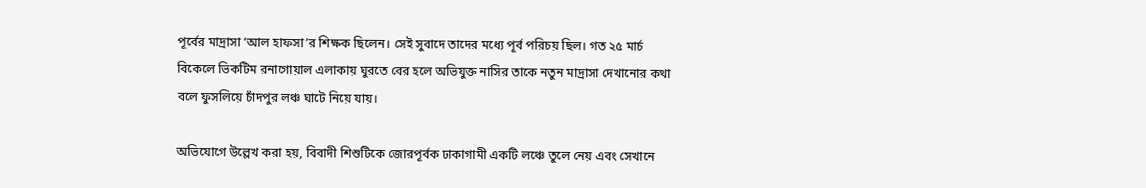পূর্বের মাদ্রাসা ‘আল হাফসা’র শিক্ষক ছিলেন। সেই সুবাদে তাদের মধ্যে পূর্ব পরিচয় ছিল। গত ২৫ মার্চ বিকেলে ভিকটিম রনাগোয়াল এলাকায় ঘুরতে বের হলে অভিযুক্ত নাসির তাকে নতুন মাদ্রাসা দেখানোর কথা বলে ফুসলিয়ে চাঁদপুর লঞ্চ ঘাটে নিয়ে যায়।

অভিযোগে উল্লেখ করা হয়, বিবাদী শিশুটিকে জোরপূর্বক ঢাকাগামী একটি লঞ্চে তুলে নেয় এবং সেখানে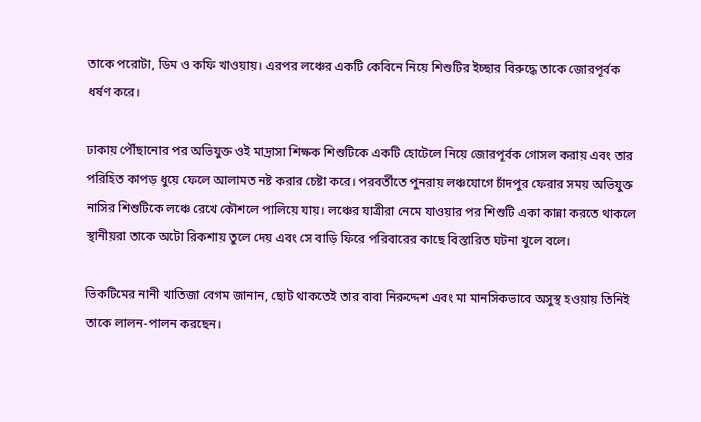তাকে পরোটা, ডিম ও কফি খাওয়ায়। এরপর লঞ্চের একটি কেবিনে নিয়ে শিশুটির ইচ্ছার বিরুদ্ধে তাকে জোরপূর্বক ধর্ষণ করে।

ঢাকায় পৌঁছানোর পর অভিযুক্ত ওই মাদ্রাসা শিক্ষক শিশুটিকে একটি হোটেলে নিয়ে জোরপূর্বক গোসল করায় এবং তার পরিহিত কাপড় ধুয়ে ফেলে আলামত নষ্ট করার চেষ্টা করে। পরবর্তীতে পুনরায় লঞ্চযোগে চাঁদপুর ফেরার সময় অভিযুক্ত নাসির শিশুটিকে লঞ্চে রেখে কৌশলে পালিয়ে যায়। লঞ্চের যাত্রীরা নেমে যাওয়ার পর শিশুটি একা কান্না করতে থাকলে স্থানীয়রা তাকে অটো রিকশায় তুলে দেয় এবং সে বাড়ি ফিরে পরিবারের কাছে বিস্তারিত ঘটনা খুলে বলে।

ভিকটিমের নানী খাতিজা বেগম জানান, ছোট থাকতেই তার বাবা নিরুদ্দেশ এবং মা মানসিকভাবে অসুস্থ হওয়ায় তিনিই তাকে লালন-পালন করছেন।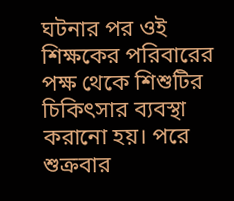ঘটনার পর ওই শিক্ষকের পরিবারের পক্ষ থেকে শিশুটির চিকিৎসার ব্যবস্থা করানো হয়। পরে শুক্রবার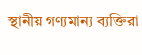স্থানীয় গণ্যমান্য ব্যক্তিরা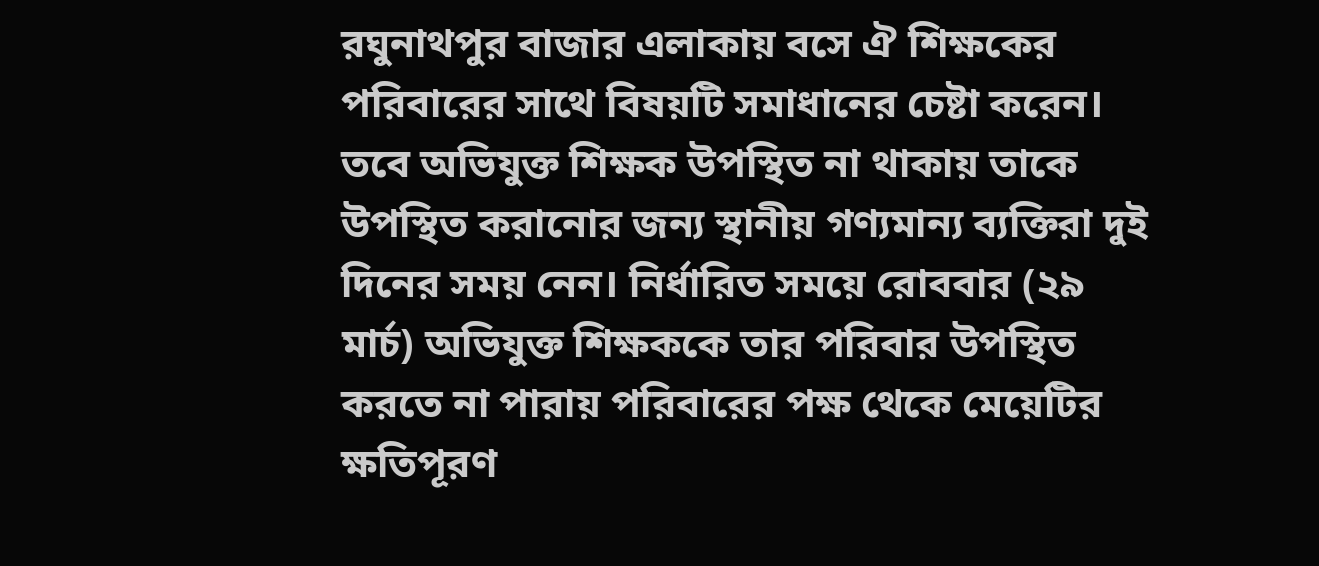রঘুনাথপুর বাজার এলাকায় বসে ঐ শিক্ষকের পরিবারের সাথে বিষয়টি সমাধানের চেষ্টা করেন। তবে অভিযুক্ত শিক্ষক উপস্থিত না থাকায় তাকে উপস্থিত করানোর জন্য স্থানীয় গণ্যমান্য ব্যক্তিরা দুই দিনের সময় নেন। নির্ধারিত সময়ে রোববার (২৯ মার্চ) অভিযুক্ত শিক্ষককে তার পরিবার উপস্থিত করতে না পারায় পরিবারের পক্ষ থেকে মেয়েটির ক্ষতিপূরণ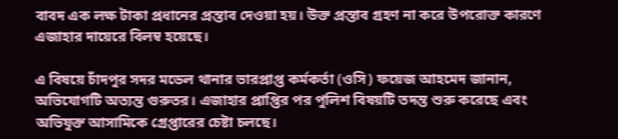বাবদ এক লক্ষ টাকা প্রধানের প্রস্তাব দেওয়া হয়। উক্ত প্রস্তাব গ্রহণ না করে উপরোক্ত কারণে এজাহার দায়েরে বিলম্ব হয়েছে।

এ বিষয়ে চাঁদপুর সদর মডেল থানার ভারপ্রাপ্ত কর্মকর্তা (ওসি) ফয়েজ আহমেদ জানান, অভিযোগটি অত্যন্ত গুরুতর। এজাহার প্রাপ্তির পর পুলিশ বিষয়টি তদন্ত শুরু করেছে এবং অভিযুক্ত আসামিকে গ্রেপ্তারের চেষ্টা চলছে।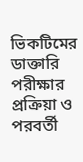ভিকটিমের ডাক্তারি পরীক্ষার প্রক্রিয়া ও পরবর্তী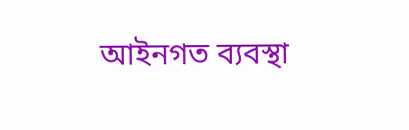আইনগত ব্যবস্থা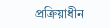প্রক্রিয়াধীন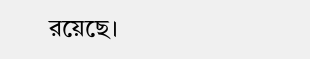রয়েছে।